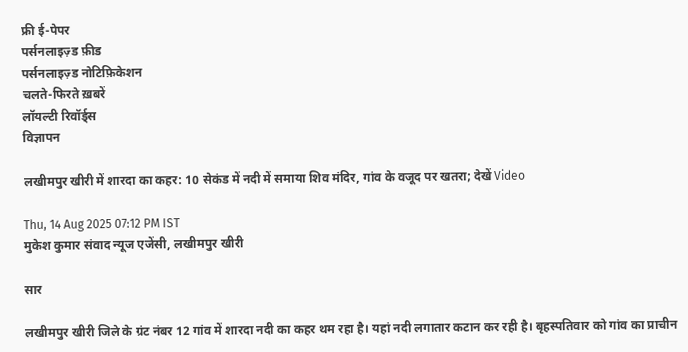फ्री ई-पेपर
पर्सनलाइज़्ड फ़ीड
पर्सनलाइज़्ड नोटिफ़िकेशन
चलते-फिरते ख़बरें
लॉयल्टी रिवॉर्ड्स
विज्ञापन

लखीमपुर खीरी में शारदा का कहर: 10 सेकंड में नदी में समाया शिव मंदिर, गांव के वजूद पर खतरा; देखें Video

Thu, 14 Aug 2025 07:12 PM IST
मुकेश कुमार संवाद न्यूज एजेंसी, लखीमपुर खीरी

सार

लखीमपुर खीरी जिले के ग्रंट नंबर 12 गांव में शारदा नदी का कहर थम रहा है। यहां नदी लगातार कटान कर रही है। बृहस्पतिवार को गांव का प्राचीन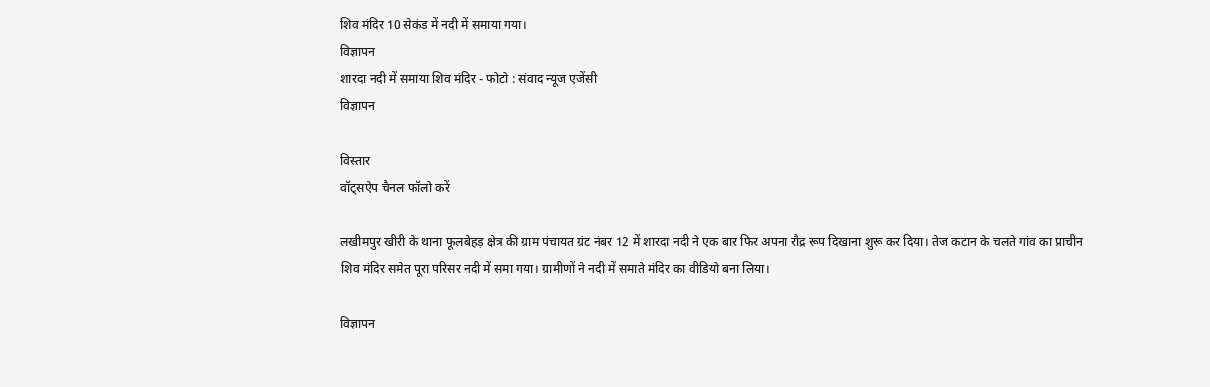शिव मंदिर 10 सेकंड में नदी में समाया गया।
विज्ञापन
शारदा नदी में समाया शिव मंदिर - फोटो : संवाद न्यूज एजेंसी
विज्ञापन

विस्तार
वॉट्सऐप चैनल फॉलो करें

लखीमपुर खीरी के थाना फूलबेहड़ क्षेत्र की ग्राम पंचायत ग्रंट नंबर 12 में शारदा नदी ने एक बार फिर अपना रौद्र रूप दिखाना शुरू कर दिया। तेज कटान के चलते गांव का प्राचीन शिव मंदिर समेत पूरा परिसर नदी में समा गया। ग्रामीणों ने नदी में समाते मंदिर का वीडियो बना लिया।

विज्ञापन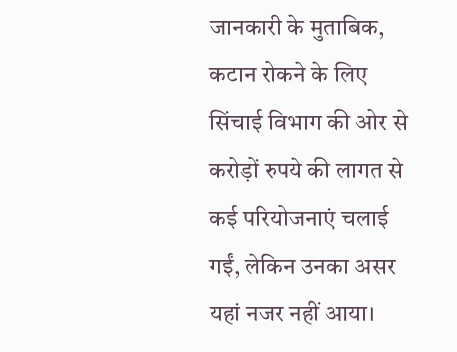जानकारी के मुताबिक, कटान रोकने के लिए सिंचाई विभाग की ओर से करोड़ों रुपये की लागत से कई परियोजनाएं चलाई गईं, लेकिन उनका असर यहां नजर नहीं आया।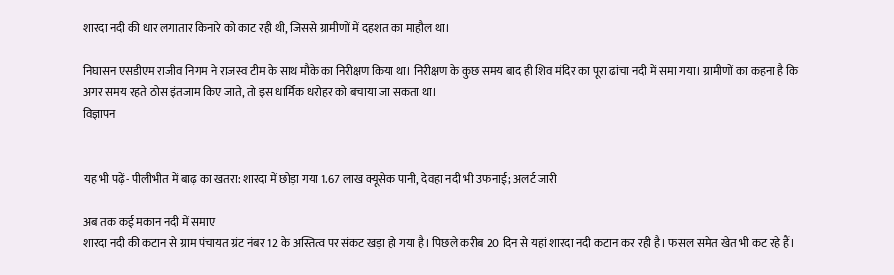शारदा नदी की धार लगातार किनारे को काट रही थी, जिससे ग्रामीणों में दहशत का माहौल था।

निघासन एसडीएम राजीव निगम ने राजस्व टीम के साथ मौके का निरीक्षण किया था। निरीक्षण के कुछ समय बाद ही शिव मंदिर का पूरा ढांचा नदी में समा गया। ग्रामीणों का कहना है कि अगर समय रहते ठोस इंतजाम किए जाते, तो इस धार्मिक धरोहर को बचाया जा सकता था।
विज्ञापन


यह भी पढ़ें- पीलीभीत में बाढ़ का खतरा: शारदा में छोड़ा गया 1.67 लाख क्यूसेक पानी, देवहा नदी भी उफनाई; अलर्ट जारी

अब तक कई मकान नदी में समाए
शारदा नदी की कटान से ग्राम पंचायत ग्रंट नंबर 12 के अस्तित्व पर संकट खड़ा हो गया है। पिछले करीब 20 दिन से यहां शारदा नदी कटान कर रही है। फसल समेत खेत भी कट रहे हैं।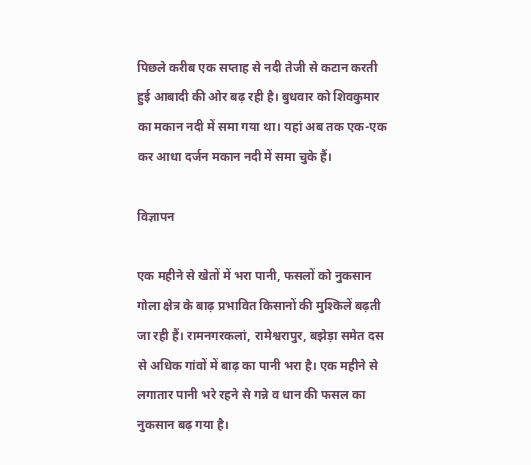पिछले करीब एक सप्ताह से नदी तेजी से कटान करती हुई आबादी की ओर बढ़ रही है। बुधवार को शिवकुमार का मकान नदी में समा गया था। यहां अब तक एक-एक कर आधा दर्जन मकान नदी में समा चुके हैं।

विज्ञापन

एक महीने से खेतों में भरा पानी, फसलों को नुकसान
गोला क्षेत्र के बाढ़ प्रभावित किसानों की मुश्किलें बढ़ती जा रही हैं। रामनगरकलां, रामेश्वरापुर, बझेड़ा समेत दस से अधिक गांवों में बाढ़ का पानी भरा है। एक महीने से लगातार पानी भरे रहने से गन्ने व धान की फसल का नुकसान बढ़ गया है।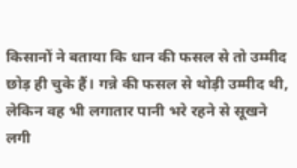किसानों ने बताया कि धान की फसल से तो उम्मीद छोड़ ही चुके हैं। गन्ने की फसल से थोड़ी उम्मीद थी, लेकिन वह भी लगातार पानी भरे रहने से सूखने लगी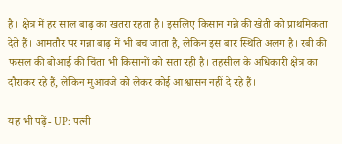है। क्षेत्र में हर साल बाढ़ का खतरा रहता है। इसलिए किसान गन्ने की खेती को प्राथमिकता देते हैं। आमतौर पर गन्ना बाढ़ में भी बच जाता है, लेकिन इस बार स्थिति अलग है। रबी की फसल की बोआई की चिंता भी किसानों को सता रही है। तहसील के अधिकारी क्षेत्र का दौराकर रहे हैं, लेकिन मुआवजे को लेकर कोई आश्वासन नहीं दे रहे हैं।

यह भी पढ़ें- UP: पत्नी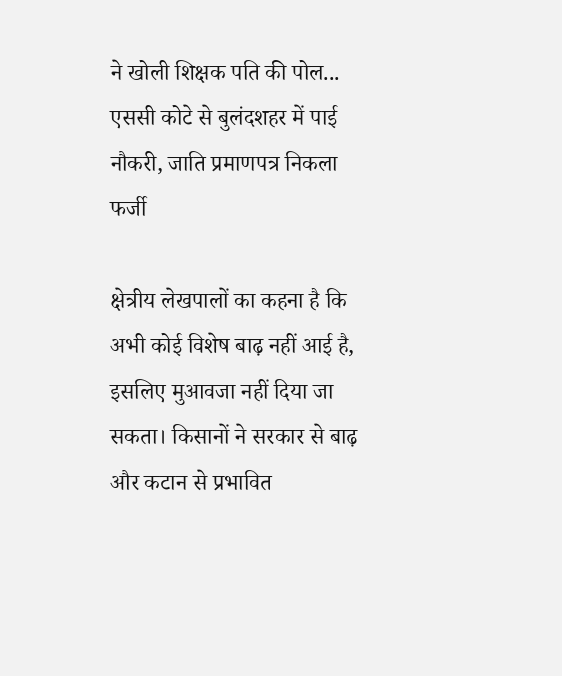ने खोली शिक्षक पति की पोल... एससी कोटे से बुलंदशहर में पाई नौकरी, जाति प्रमाणपत्र निकला फर्जी

क्षेत्रीय लेखपालों का कहना है कि अभी कोई विशेष बाढ़ नहीं आई है, इसलिए मुआवजा नहीं दिया जा सकता। किसानों ने सरकार से बाढ़ और कटान से प्रभावित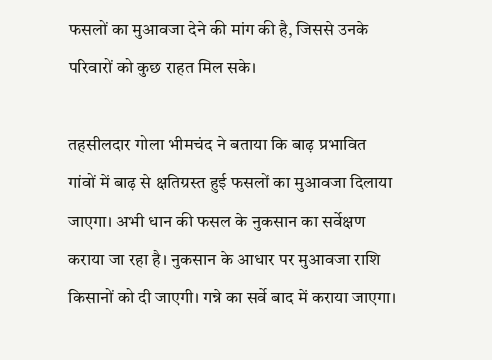फसलों का मुआवजा देने की मांग की है, जिससे उनके परिवारों को कुछ राहत मिल सके।

तहसीलदार गोला भीमचंद ने बताया कि बाढ़ प्रभावित गांवों में बाढ़ से क्षतिग्रस्त हुई फसलों का मुआवजा दिलाया जाएगा। अभी धान की फसल के नुकसान का सर्वेक्षण कराया जा रहा है। नुकसान के आधार पर मुआवजा राशि किसानों को दी जाएगी। गन्ने का सर्वे बाद में कराया जाएगा।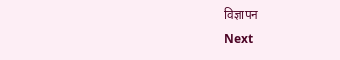विज्ञापन
Next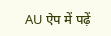AU ऐप में पढ़ें